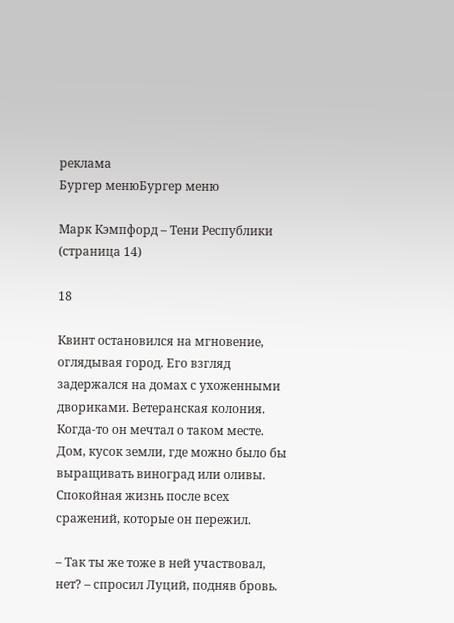реклама
Бургер менюБургер меню

Марк Кэмпфорд – Тени Республики (страница 14)

18

Квинт остановился на мгновение, оглядывая город. Его взгляд задержался на домах с ухоженными двориками. Ветеранская колония. Когда-то он мечтал о таком месте. Дом, кусок земли, где можно было бы выращивать виноград или оливы. Спокойная жизнь после всех сражений, которые он пережил.

– Так ты же тоже в ней участвовал, нет? – спросил Луций, подняв бровь.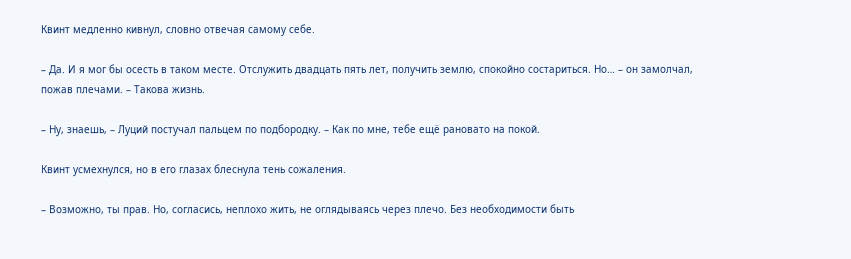Квинт медленно кивнул, словно отвечая самому себе.

– Да. И я мог бы осесть в таком месте. Отслужить двадцать пять лет, получить землю, спокойно состариться. Но… – он замолчал, пожав плечами. – Такова жизнь.

– Ну, знаешь, – Луций постучал пальцем по подбородку. – Как по мне, тебе ещё рановато на покой.

Квинт усмехнулся, но в его глазах блеснула тень сожаления.

– Возможно, ты прав. Но, согласись, неплохо жить, не оглядываясь через плечо. Без необходимости быть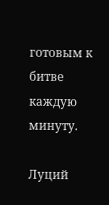готовым к битве каждую минуту.

Луций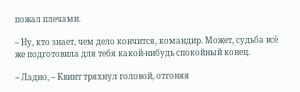пожал плечами.

– Ну, кто знает, чем дело кончится, командир. Может, судьба всё же подготовила для тебя какой-нибудь спокойный конец.

– Ладно, – Квинт тряхнул головой, отгоняя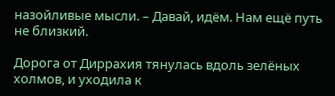назойливые мысли. – Давай, идём. Нам ещё путь не близкий.

Дорога от Диррахия тянулась вдоль зелёных холмов, и уходила к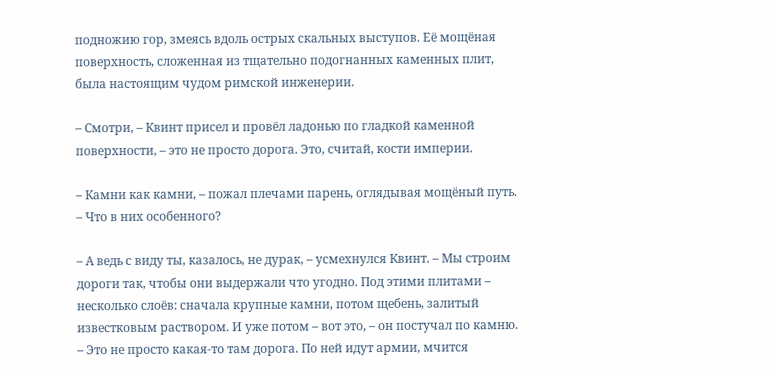подножию гор, змеясь вдоль острых скальных выступов. Её мощёная поверхность, сложенная из тщательно подогнанных каменных плит, была настоящим чудом римской инженерии.

– Смотри, – Квинт присел и провёл ладонью по гладкой каменной поверхности, – это не просто дорога. Это, считай, кости империи.

– Камни как камни, – пожал плечами парень, оглядывая мощёный путь. – Что в них особенного?

– А ведь с виду ты, казалось, не дурак, – усмехнулся Квинт. – Мы строим дороги так, чтобы они выдержали что угодно. Под этими плитами – несколько слоёв: сначала крупные камни, потом щебень, залитый известковым раствором. И уже потом – вот это, – он постучал по камню. – Это не просто какая-то там дорога. По ней идут армии, мчится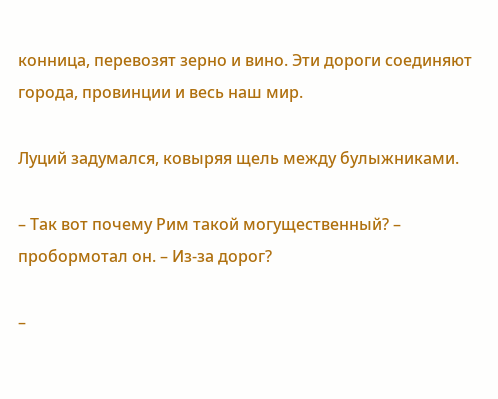конница, перевозят зерно и вино. Эти дороги соединяют города, провинции и весь наш мир.

Луций задумался, ковыряя щель между булыжниками.

– Так вот почему Рим такой могущественный? – пробормотал он. – Из-за дорог?

–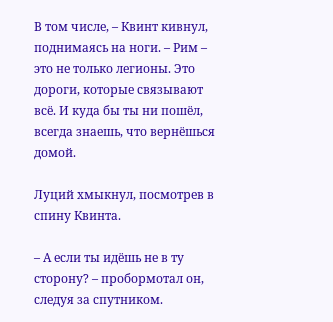В том числе, – Квинт кивнул, поднимаясь на ноги. – Рим – это не только легионы. Это дороги, которые связывают всё. И куда бы ты ни пошёл, всегда знаешь, что вернёшься домой.

Луций хмыкнул, посмотрев в спину Квинта.

– А если ты идёшь не в ту сторону? – пробормотал он, следуя за спутником.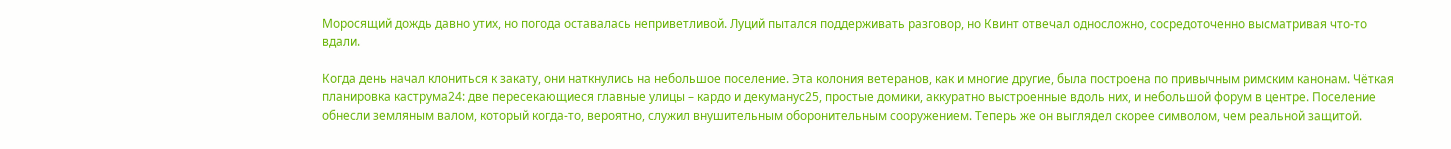Моросящий дождь давно утих, но погода оставалась неприветливой. Луций пытался поддерживать разговор, но Квинт отвечал односложно, сосредоточенно высматривая что-то вдали.

Когда день начал клониться к закату, они наткнулись на небольшое поселение. Эта колония ветеранов, как и многие другие, была построена по привычным римским канонам. Чёткая планировка каструма24: две пересекающиеся главные улицы – кардо и декуманус25, простые домики, аккуратно выстроенные вдоль них, и небольшой форум в центре. Поселение обнесли земляным валом, который когда-то, вероятно, служил внушительным оборонительным сооружением. Теперь же он выглядел скорее символом, чем реальной защитой.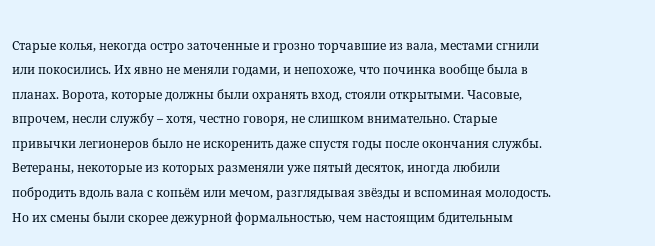Старые колья, некогда остро заточенные и грозно торчавшие из вала, местами сгнили или покосились. Их явно не меняли годами, и непохоже, что починка вообще была в планах. Ворота, которые должны были охранять вход, стояли открытыми. Часовые, впрочем, несли службу – хотя, честно говоря, не слишком внимательно. Старые привычки легионеров было не искоренить даже спустя годы после окончания службы. Ветераны, некоторые из которых разменяли уже пятый десяток, иногда любили побродить вдоль вала с копьём или мечом, разглядывая звёзды и вспоминая молодость. Но их смены были скорее дежурной формальностью, чем настоящим бдительным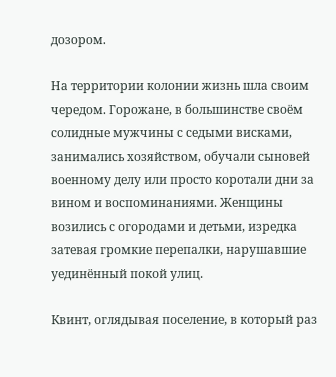дозором.

На территории колонии жизнь шла своим чередом. Горожане, в большинстве своём солидные мужчины с седыми висками, занимались хозяйством, обучали сыновей военному делу или просто коротали дни за вином и воспоминаниями. Женщины возились с огородами и детьми, изредка затевая громкие перепалки, нарушавшие уединённый покой улиц.

Квинт, оглядывая поселение, в который раз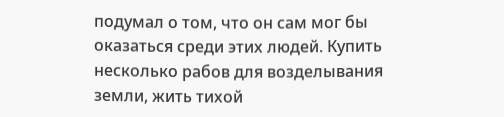подумал о том, что он сам мог бы оказаться среди этих людей. Купить несколько рабов для возделывания земли, жить тихой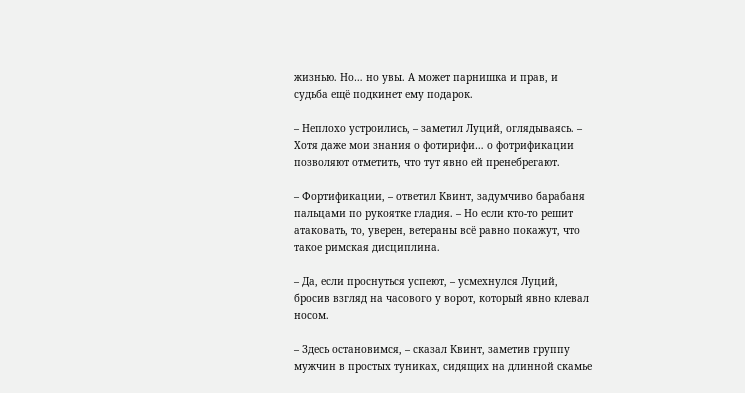жизнью. Но… но увы. А может парнишка и прав, и судьба ещё подкинет ему подарок.

– Неплохо устроились, – заметил Луций, оглядываясь. – Хотя даже мои знания о фотирифи… о фотрификации позволяют отметить, что тут явно ей пренебрегают.

– Фортификации, – ответил Квинт, задумчиво барабаня пальцами по рукоятке гладия. – Но если кто-то решит атаковать, то, уверен, ветераны всё равно покажут, что такое римская дисциплина.

– Да, если проснуться успеют, – усмехнулся Луций, бросив взгляд на часового у ворот, который явно клевал носом.

– Здесь остановимся, – сказал Квинт, заметив группу мужчин в простых туниках, сидящих на длинной скамье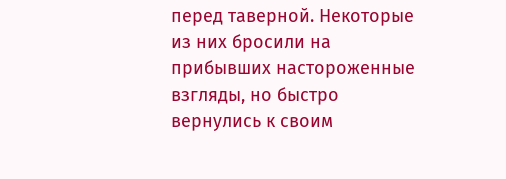перед таверной. Некоторые из них бросили на прибывших настороженные взгляды, но быстро вернулись к своим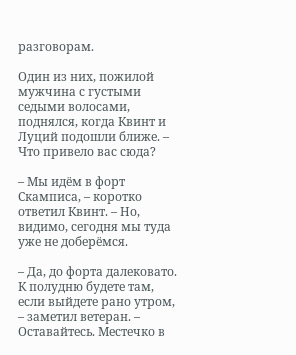разговорам.

Один из них, пожилой мужчина с густыми седыми волосами, поднялся, когда Квинт и Луций подошли ближе. – Что привело вас сюда?

– Мы идём в форт Скамписа, – коротко ответил Квинт. – Но, видимо, сегодня мы туда уже не доберёмся.

– Да, до форта далековато. К полудню будете там, если выйдете рано утром, – заметил ветеран. – Оставайтесь. Местечко в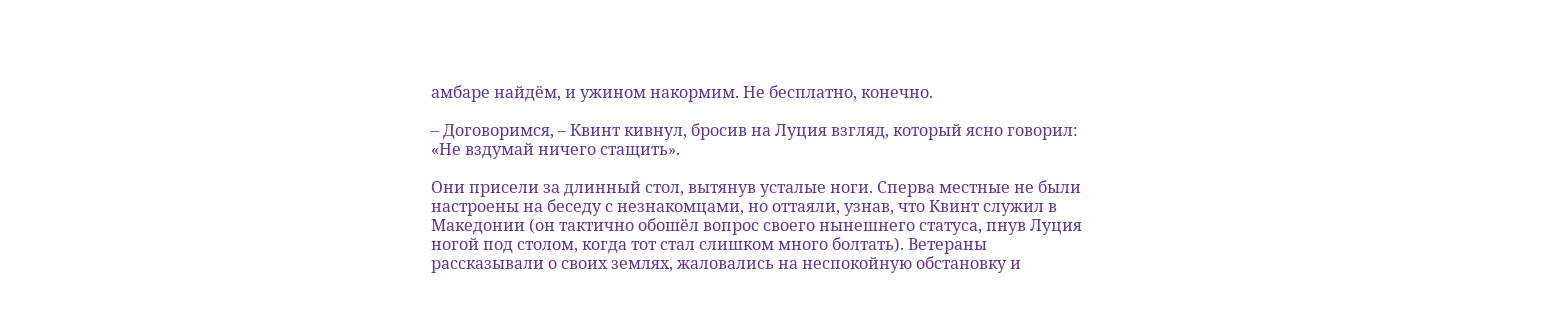амбаре найдём, и ужином накормим. Не бесплатно, конечно.

– Договоримся, – Квинт кивнул, бросив на Луция взгляд, который ясно говорил: «Не вздумай ничего стащить».

Они присели за длинный стол, вытянув усталые ноги. Сперва местные не были настроены на беседу с незнакомцами, но оттаяли, узнав, что Квинт служил в Македонии (он тактично обошёл вопрос своего нынешнего статуса, пнув Луция ногой под столом, когда тот стал слишком много болтать). Ветераны рассказывали о своих землях, жаловались на неспокойную обстановку и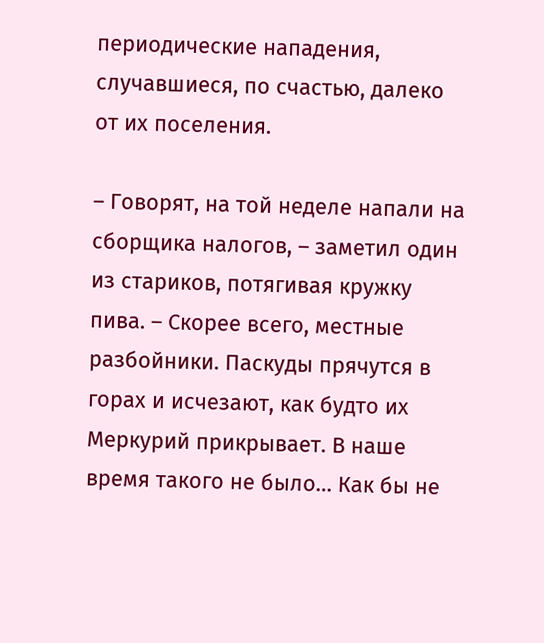периодические нападения, случавшиеся, по счастью, далеко от их поселения.

– Говорят, на той неделе напали на сборщика налогов, – заметил один из стариков, потягивая кружку пива. – Скорее всего, местные разбойники. Паскуды прячутся в горах и исчезают, как будто их Меркурий прикрывает. В наше время такого не было… Как бы не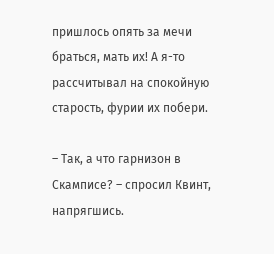пришлось опять за мечи браться, мать их! А я-то рассчитывал на спокойную старость, фурии их побери.

– Так, а что гарнизон в Скамписе? – спросил Квинт, напрягшись.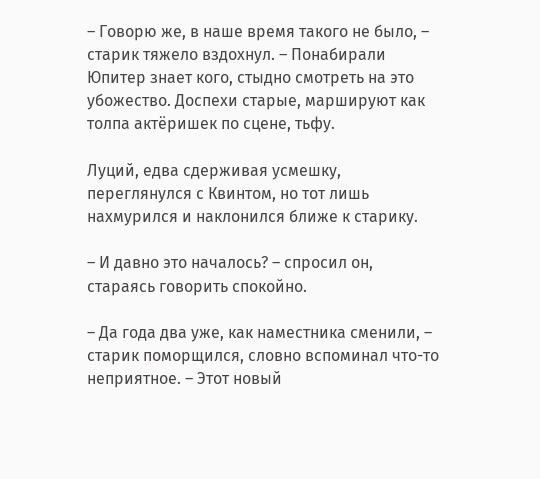– Говорю же, в наше время такого не было, – старик тяжело вздохнул. – Понабирали Юпитер знает кого, стыдно смотреть на это убожество. Доспехи старые, маршируют как толпа актёришек по сцене, тьфу.

Луций, едва сдерживая усмешку, переглянулся с Квинтом, но тот лишь нахмурился и наклонился ближе к старику.

– И давно это началось? – спросил он, стараясь говорить спокойно.

– Да года два уже, как наместника сменили, – старик поморщился, словно вспоминал что-то неприятное. – Этот новый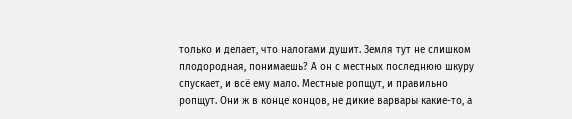только и делает, что налогами душит. Земля тут не слишком плодородная, понимаешь? А он с местных последнюю шкуру спускает, и всё ему мало. Местные ропщут, и правильно ропщут. Они ж в конце концов, не дикие варвары какие-то, а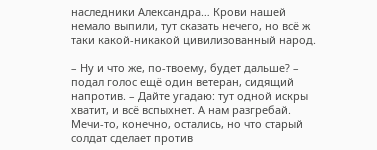наследники Александра… Крови нашей немало выпили, тут сказать нечего, но всё ж таки какой-никакой цивилизованный народ.

– Ну и что же, по-твоему, будет дальше? – подал голос ещё один ветеран, сидящий напротив. – Дайте угадаю: тут одной искры хватит, и всё вспыхнет. А нам разгребай. Мечи-то, конечно, остались, но что старый солдат сделает против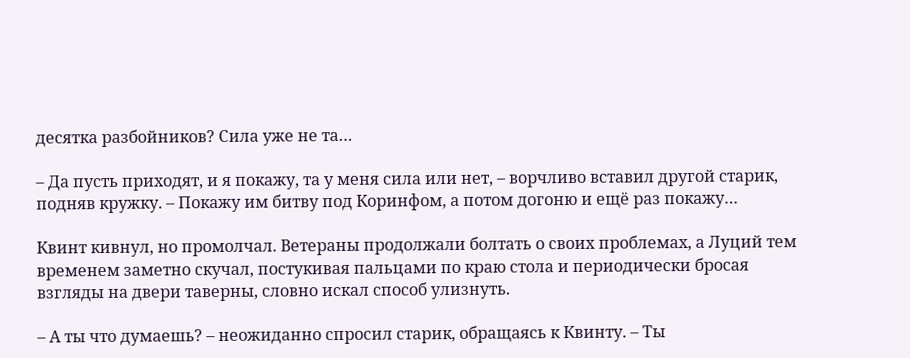десятка разбойников? Сила уже не та…

– Да пусть приходят, и я покажу, та у меня сила или нет, – ворчливо вставил другой старик, подняв кружку. – Покажу им битву под Коринфом, а потом догоню и ещё раз покажу…

Квинт кивнул, но промолчал. Ветераны продолжали болтать о своих проблемах, а Луций тем временем заметно скучал, постукивая пальцами по краю стола и периодически бросая взгляды на двери таверны, словно искал способ улизнуть.

– А ты что думаешь? – неожиданно спросил старик, обращаясь к Квинту. – Ты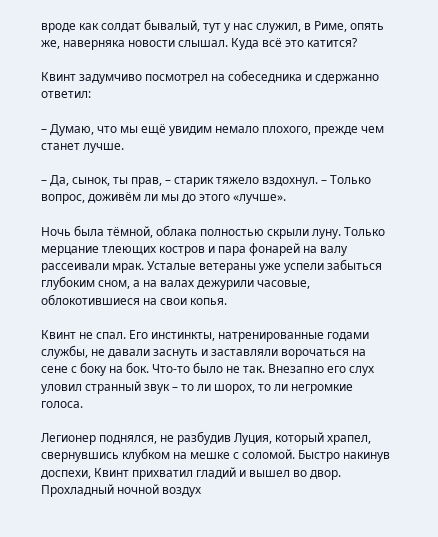вроде как солдат бывалый, тут у нас служил, в Риме, опять же, наверняка новости слышал. Куда всё это катится?

Квинт задумчиво посмотрел на собеседника и сдержанно ответил:

– Думаю, что мы ещё увидим немало плохого, прежде чем станет лучше.

– Да, сынок, ты прав, – старик тяжело вздохнул. – Только вопрос, доживём ли мы до этого «лучше».

Ночь была тёмной, облака полностью скрыли луну. Только мерцание тлеющих костров и пара фонарей на валу рассеивали мрак. Усталые ветераны уже успели забыться глубоким сном, а на валах дежурили часовые, облокотившиеся на свои копья.

Квинт не спал. Его инстинкты, натренированные годами службы, не давали заснуть и заставляли ворочаться на сене с боку на бок. Что-то было не так. Внезапно его слух уловил странный звук – то ли шорох, то ли негромкие голоса.

Легионер поднялся, не разбудив Луция, который храпел, свернувшись клубком на мешке с соломой. Быстро накинув доспехи, Квинт прихватил гладий и вышел во двор. Прохладный ночной воздух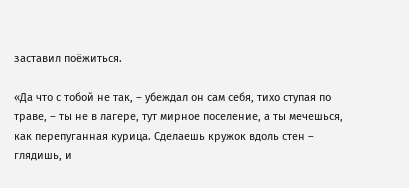заставил поёжиться.

«Да что с тобой не так, – убеждал он сам себя, тихо ступая по траве, – ты не в лагере, тут мирное поселение, а ты мечешься, как перепуганная курица. Сделаешь кружок вдоль стен – глядишь, и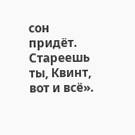сон придёт. Стареешь ты, Квинт, вот и всё».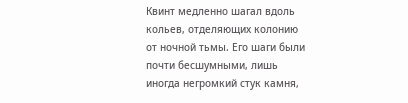Квинт медленно шагал вдоль кольев, отделяющих колонию от ночной тьмы. Его шаги были почти бесшумными, лишь иногда негромкий стук камня,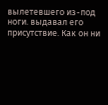вылетевшего из-под ноги. выдавал его присутствие. Как он ни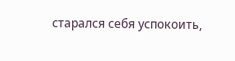старался себя успокоить,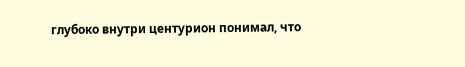глубоко внутри центурион понимал, что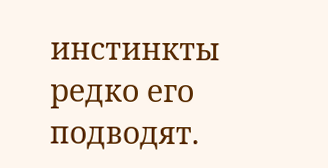инстинкты редко его подводят.